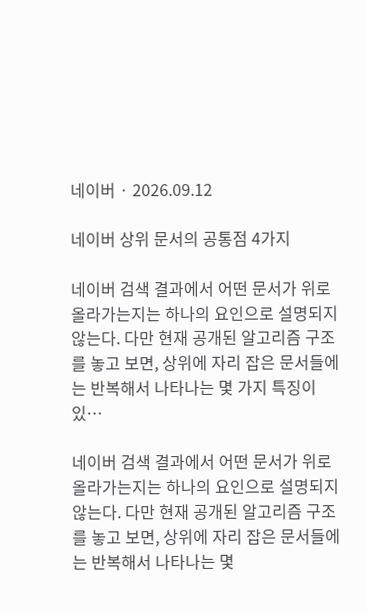네이버 · 2026.09.12

네이버 상위 문서의 공통점 4가지

네이버 검색 결과에서 어떤 문서가 위로 올라가는지는 하나의 요인으로 설명되지 않는다. 다만 현재 공개된 알고리즘 구조를 놓고 보면, 상위에 자리 잡은 문서들에는 반복해서 나타나는 몇 가지 특징이 있…

네이버 검색 결과에서 어떤 문서가 위로 올라가는지는 하나의 요인으로 설명되지 않는다. 다만 현재 공개된 알고리즘 구조를 놓고 보면, 상위에 자리 잡은 문서들에는 반복해서 나타나는 몇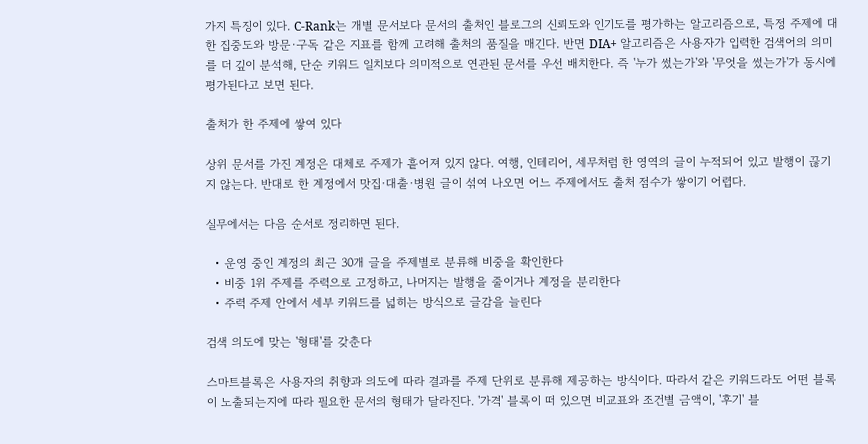가지 특징이 있다. C-Rank는 개별 문서보다 문서의 출처인 블로그의 신뢰도와 인기도를 평가하는 알고리즘으로, 특정 주제에 대한 집중도와 방문·구독 같은 지표를 함께 고려해 출처의 품질을 매긴다. 반면 DIA+ 알고리즘은 사용자가 입력한 검색어의 의미를 더 깊이 분석해, 단순 키워드 일치보다 의미적으로 연관된 문서를 우선 배치한다. 즉 '누가 썼는가'와 '무엇을 썼는가'가 동시에 평가된다고 보면 된다.

출처가 한 주제에 쌓여 있다

상위 문서를 가진 계정은 대체로 주제가 흩어져 있지 않다. 여행, 인테리어, 세무처럼 한 영역의 글이 누적되어 있고 발행이 끊기지 않는다. 반대로 한 계정에서 맛집·대출·병원 글이 섞여 나오면 어느 주제에서도 출처 점수가 쌓이기 어렵다.

실무에서는 다음 순서로 정리하면 된다.

  • 운영 중인 계정의 최근 30개 글을 주제별로 분류해 비중을 확인한다
  • 비중 1위 주제를 주력으로 고정하고, 나머지는 발행을 줄이거나 계정을 분리한다
  • 주력 주제 안에서 세부 키워드를 넓히는 방식으로 글감을 늘린다

검색 의도에 맞는 '형태'를 갖춘다

스마트블록은 사용자의 취향과 의도에 따라 결과를 주제 단위로 분류해 제공하는 방식이다. 따라서 같은 키워드라도 어떤 블록이 노출되는지에 따라 필요한 문서의 형태가 달라진다. '가격' 블록이 떠 있으면 비교표와 조건별 금액이, '후기' 블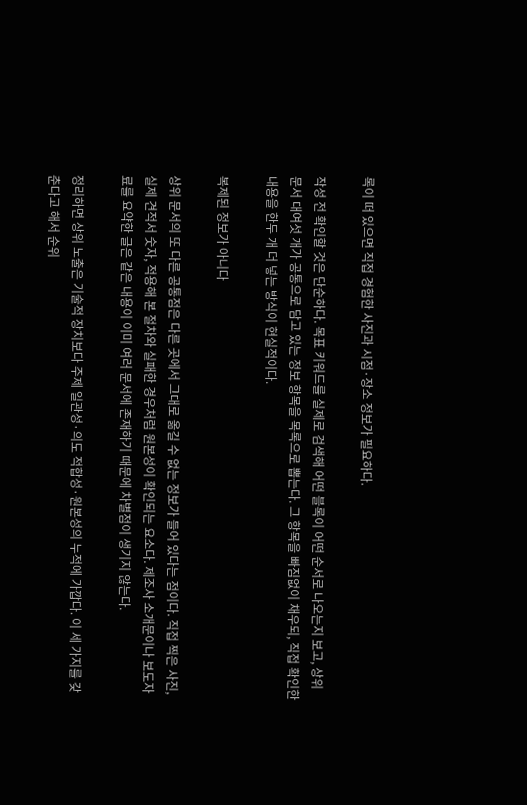록이 떠 있으면 직접 경험한 사진과 시점·장소 정보가 필요하다.

작성 전 확인할 것은 단순하다. 목표 키워드를 실제로 검색해 어떤 블록이 어떤 순서로 나오는지 보고, 상위 문서 대여섯 개가 공통으로 담고 있는 정보 항목을 목록으로 뽑는다. 그 항목을 빠짐없이 채우되, 직접 확인한 내용을 한두 개 더 넣는 방식이 현실적이다.

복제된 정보가 아니다

상위 문서의 또 다른 공통점은 다른 곳에서 그대로 옮길 수 없는 정보가 들어 있다는 점이다. 직접 찍은 사진, 실제 견적서 숫자, 적용해 본 절차와 실패한 경우처럼 원본성이 확인되는 요소다. 제조사 소개문이나 보도자료를 요약한 글은 같은 내용이 이미 여러 문서에 존재하기 때문에 차별점이 생기지 않는다.

정리하면 상위 노출은 기술적 장치보다 주제 일관성·의도 적합성·원본성의 누적에 가깝다. 이 세 가지를 갖춘다고 해서 순위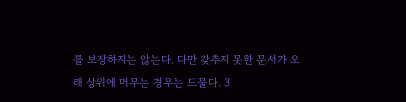를 보장하지는 않는다. 다만 갖추지 못한 문서가 오래 상위에 머무는 경우는 드물다. 3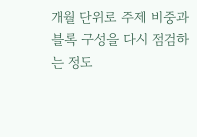개월 단위로 주제 비중과 블록 구성을 다시 점검하는 정도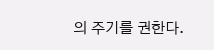의 주기를 권한다.